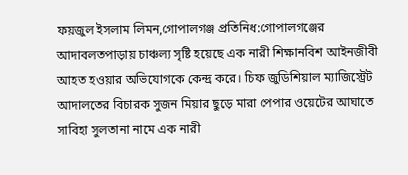ফয়জুল ইসলাম লিমন,গোপালগঞ্জ প্রতিনিধ:গোপালগঞ্জের আদাবলতপাড়ায় চাঞ্চল্য সৃষ্টি হয়েছে এক নারী শিক্ষানবিশ আইনজীবী আহত হওয়ার অভিযোগকে কেন্দ্র করে। চিফ জুডিশিয়াল ম্যাজিস্ট্রেট আদালতের বিচারক সুজন মিয়ার ছুড়ে মারা পেপার ওয়েটের আঘাতে সাবিহা সুলতানা নামে এক নারী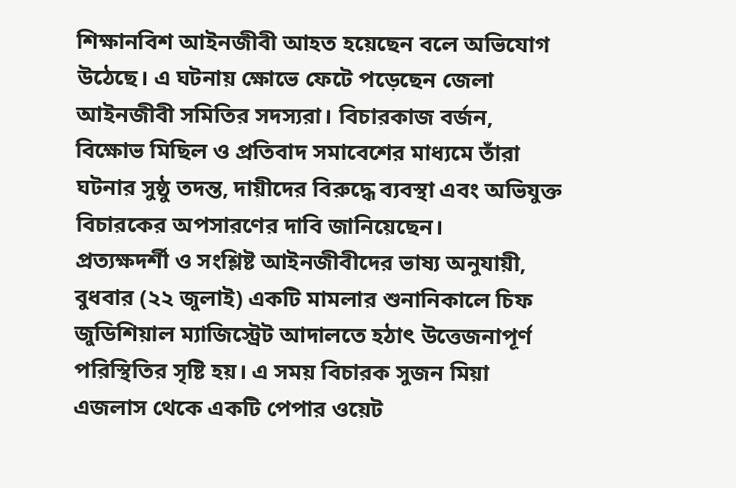শিক্ষানবিশ আইনজীবী আহত হয়েছেন বলে অভিযোগ উঠেছে। এ ঘটনায় ক্ষোভে ফেটে পড়েছেন জেলা আইনজীবী সমিতির সদস্যরা। বিচারকাজ বর্জন, বিক্ষোভ মিছিল ও প্রতিবাদ সমাবেশের মাধ্যমে তাঁরা ঘটনার সুষ্ঠু তদন্ত, দায়ীদের বিরুদ্ধে ব্যবস্থা এবং অভিযুক্ত বিচারকের অপসারণের দাবি জানিয়েছেন।
প্রত্যক্ষদর্শী ও সংশ্লিষ্ট আইনজীবীদের ভাষ্য অনুযায়ী, বুধবার (২২ জুলাই) একটি মামলার শুনানিকালে চিফ জুডিশিয়াল ম্যাজিস্ট্রেট আদালতে হঠাৎ উত্তেজনাপূর্ণ পরিস্থিতির সৃষ্টি হয়। এ সময় বিচারক সুজন মিয়া এজলাস থেকে একটি পেপার ওয়েট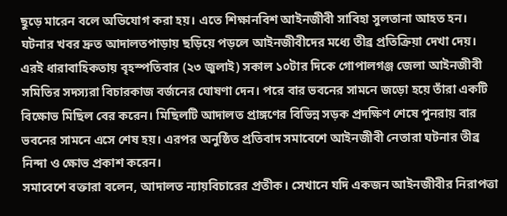ছুড়ে মারেন বলে অভিযোগ করা হয়। এতে শিক্ষানবিশ আইনজীবী সাবিহা সুলতানা আহত হন। ঘটনার খবর দ্রুত আদালতপাড়ায় ছড়িয়ে পড়লে আইনজীবীদের মধ্যে তীব্র প্রতিক্রিয়া দেখা দেয়।
এরই ধারাবাহিকতায় বৃহস্পতিবার (২৩ জুলাই) সকাল ১০টার দিকে গোপালগঞ্জ জেলা আইনজীবী সমিতির সদস্যরা বিচারকাজ বর্জনের ঘোষণা দেন। পরে বার ভবনের সামনে জড়ো হয়ে তাঁরা একটি বিক্ষোভ মিছিল বের করেন। মিছিলটি আদালত প্রাঙ্গণের বিভিন্ন সড়ক প্রদক্ষিণ শেষে পুনরায় বার ভবনের সামনে এসে শেষ হয়। এরপর অনুষ্ঠিত প্রতিবাদ সমাবেশে আইনজীবী নেতারা ঘটনার তীব্র নিন্দা ও ক্ষোভ প্রকাশ করেন।
সমাবেশে বক্তারা বলেন, আদালত ন্যায়বিচারের প্রতীক। সেখানে যদি একজন আইনজীবীর নিরাপত্তা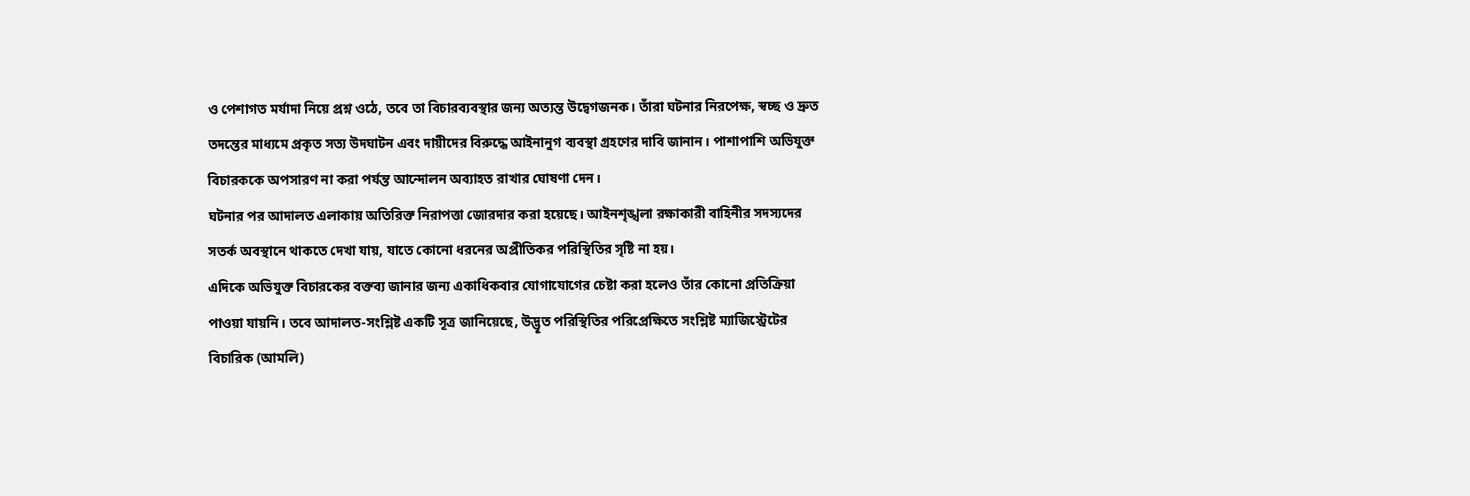ও পেশাগত মর্যাদা নিয়ে প্রশ্ন ওঠে, তবে তা বিচারব্যবস্থার জন্য অত্যন্ত উদ্বেগজনক। তাঁরা ঘটনার নিরপেক্ষ, স্বচ্ছ ও দ্রুত তদন্তের মাধ্যমে প্রকৃত সত্য উদঘাটন এবং দায়ীদের বিরুদ্ধে আইনানুগ ব্যবস্থা গ্রহণের দাবি জানান। পাশাপাশি অভিযুক্ত বিচারককে অপসারণ না করা পর্যন্ত আন্দোলন অব্যাহত রাখার ঘোষণা দেন।
ঘটনার পর আদালত এলাকায় অতিরিক্ত নিরাপত্তা জোরদার করা হয়েছে। আইনশৃঙ্খলা রক্ষাকারী বাহিনীর সদস্যদের সতর্ক অবস্থানে থাকতে দেখা যায়, যাতে কোনো ধরনের অপ্রীতিকর পরিস্থিতির সৃষ্টি না হয়।
এদিকে অভিযুক্ত বিচারকের বক্তব্য জানার জন্য একাধিকবার যোগাযোগের চেষ্টা করা হলেও তাঁর কোনো প্রতিক্রিয়া পাওয়া যায়নি। তবে আদালত-সংশ্লিষ্ট একটি সূত্র জানিয়েছে, উদ্ভূত পরিস্থিতির পরিপ্রেক্ষিতে সংশ্লিষ্ট ম্যাজিস্ট্রেটের বিচারিক (আমলি)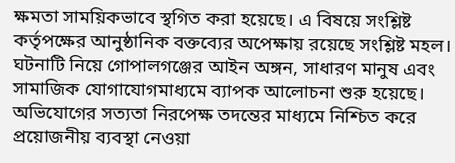ক্ষমতা সাময়িকভাবে স্থগিত করা হয়েছে। এ বিষয়ে সংশ্লিষ্ট কর্তৃপক্ষের আনুষ্ঠানিক বক্তব্যের অপেক্ষায় রয়েছে সংশ্লিষ্ট মহল।
ঘটনাটি নিয়ে গোপালগঞ্জের আইন অঙ্গন, সাধারণ মানুষ এবং সামাজিক যোগাযোগমাধ্যমে ব্যাপক আলোচনা শুরু হয়েছে। অভিযোগের সত্যতা নিরপেক্ষ তদন্তের মাধ্যমে নিশ্চিত করে প্রয়োজনীয় ব্যবস্থা নেওয়া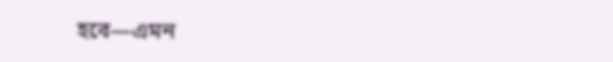হবে—এমন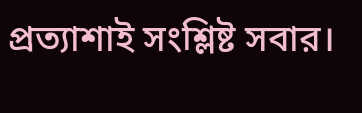প্রত্যাশাই সংশ্লিষ্ট সবার।